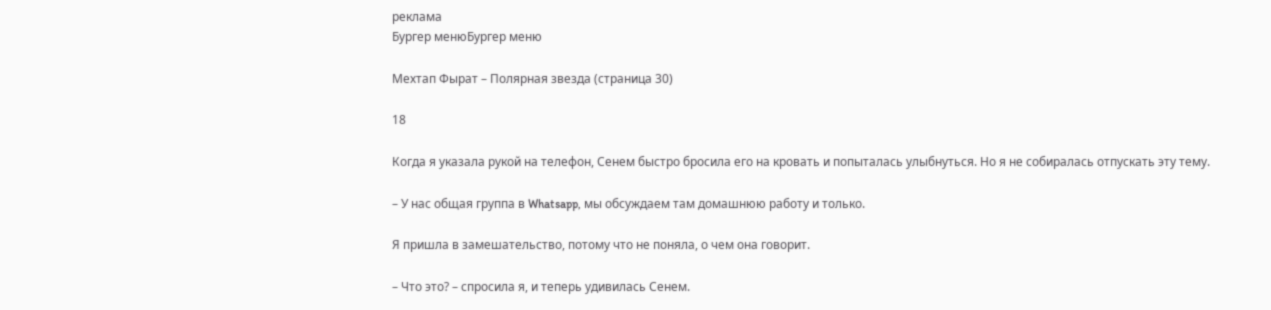реклама
Бургер менюБургер меню

Мехтап Фырат – Полярная звезда (страница 30)

18

Когда я указала рукой на телефон, Сенем быстро бросила его на кровать и попыталась улыбнуться. Но я не собиралась отпускать эту тему.

– У нас общая группа в Whatsapp, мы обсуждаем там домашнюю работу и только.

Я пришла в замешательство, потому что не поняла, о чем она говорит.

– Что это? – спросила я, и теперь удивилась Сенем.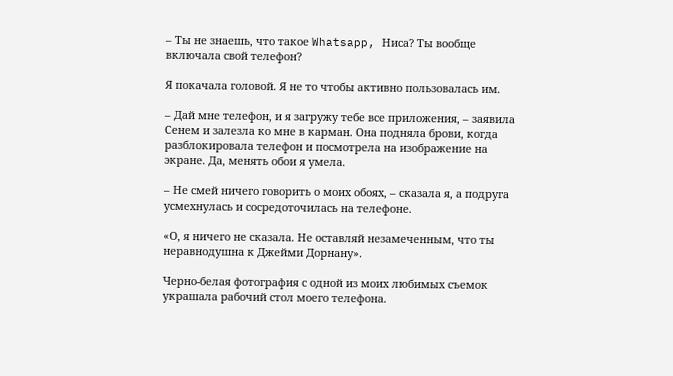– Ты не знаешь, что такое Whatsapp, Ниса? Ты вообще включала свой телефон?

Я покачала головой. Я не то чтобы активно пользовалась им.

– Дай мне телефон, и я загружу тебе все приложения, – заявила Сенем и залезла ко мне в карман. Она подняла брови, когда разблокировала телефон и посмотрела на изображение на экране. Да, менять обои я умела.

– Не смей ничего говорить о моих обоях, – сказала я, а подруга усмехнулась и сосредоточилась на телефоне.

«О, я ничего не сказала. Не оставляй незамеченным, что ты неравнодушна к Джейми Дорнану».

Черно-белая фотография с одной из моих любимых съемок украшала рабочий стол моего телефона.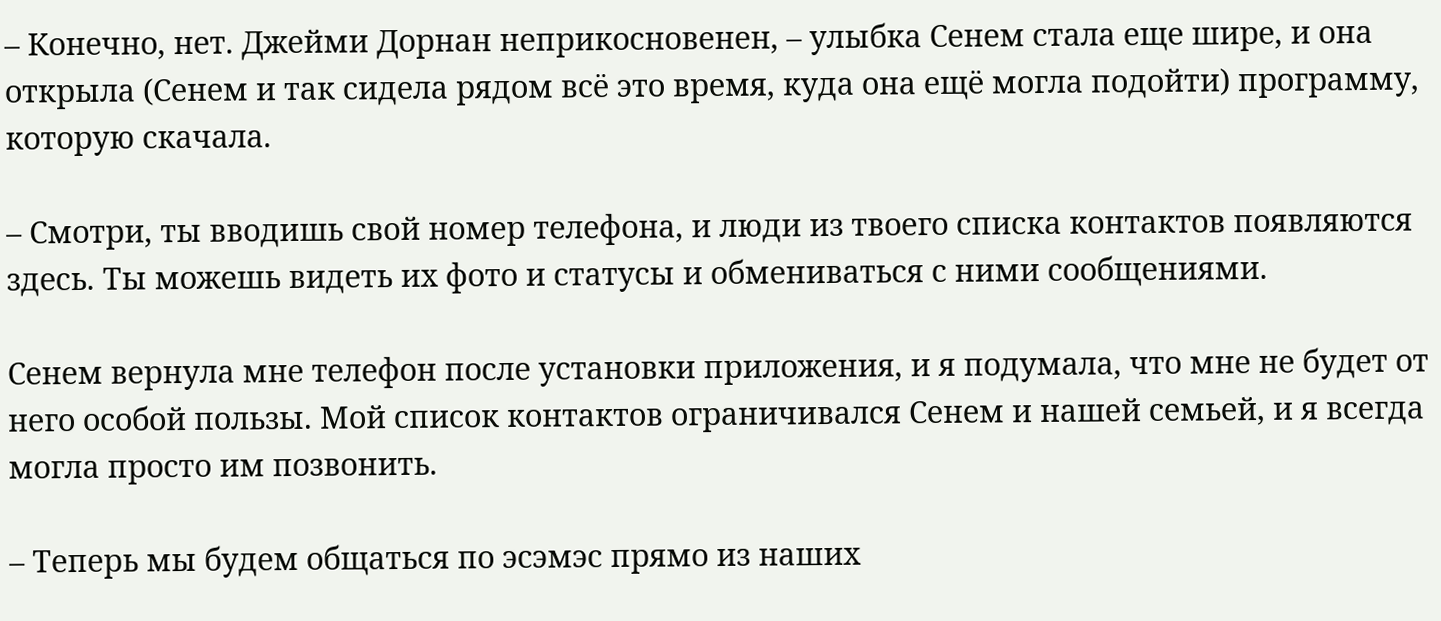– Конечно, нет. Джейми Дорнан неприкосновенен, – улыбка Сенем стала еще шире, и она открыла (Сенем и так сидела рядом всё это время, куда она ещё могла подойти) программу, которую скачала.

– Смотри, ты вводишь свой номер телефона, и люди из твоего списка контактов появляются здесь. Ты можешь видеть их фото и статусы и обмениваться с ними сообщениями.

Сенем вернула мне телефон после установки приложения, и я подумала, что мне не будет от него особой пользы. Мой список контактов ограничивался Сенем и нашей семьей, и я всегда могла просто им позвонить.

– Теперь мы будем общаться по эсэмэс прямо из наших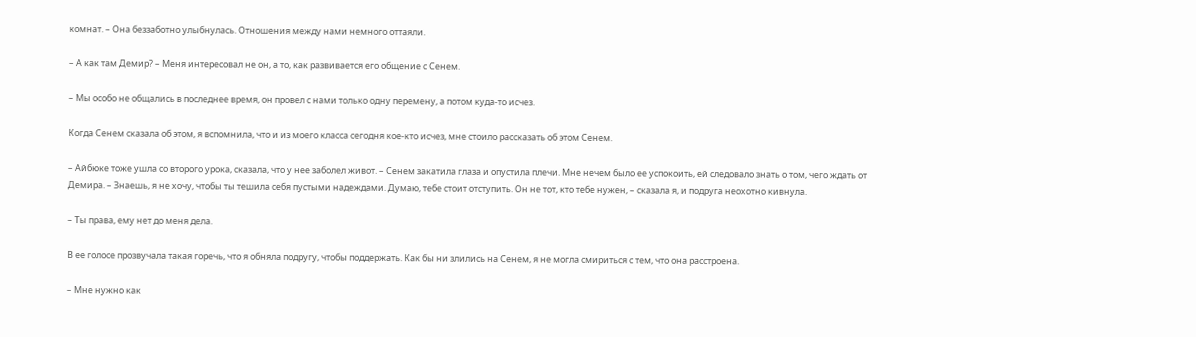комнат. – Она беззаботно улыбнулась. Отношения между нами немного оттаяли.

– А как там Демир? – Меня интересовал не он, а то, как развивается его общение с Сенем.

– Мы особо не общались в последнее время, он провел с нами только одну перемену, а потом куда-то исчез.

Когда Сенем сказала об этом, я вспомнила, что и из моего класса сегодня кое-кто исчез, мне стоило рассказать об этом Сенем.

– Айбюке тоже ушла со второго урока, сказала, что у нее заболел живот. – Сенем закатила глаза и опустила плечи. Мне нечем было ее успокоить, ей следовало знать о том, чего ждать от Демира. – Знаешь, я не хочу, чтобы ты тешила себя пустыми надеждами. Думаю, тебе стоит отступить. Он не тот, кто тебе нужен, – сказала я, и подруга неохотно кивнула.

– Ты права, ему нет до меня дела.

В ее голосе прозвучала такая горечь, что я обняла подругу, чтобы поддержать. Как бы ни злились на Сенем, я не могла смириться с тем, что она расстроена.

– Мне нужно как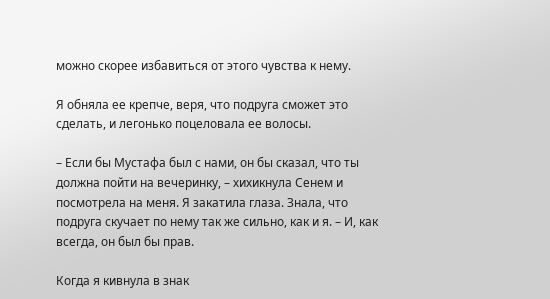можно скорее избавиться от этого чувства к нему.

Я обняла ее крепче, веря, что подруга сможет это сделать, и легонько поцеловала ее волосы.

– Если бы Мустафа был с нами, он бы сказал, что ты должна пойти на вечеринку, – хихикнула Сенем и посмотрела на меня. Я закатила глаза. Знала, что подруга скучает по нему так же сильно, как и я. – И, как всегда, он был бы прав.

Когда я кивнула в знак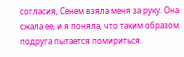согласия, Сенем взяла меня за руку. Она сжала ее, и я поняла, что таким образом подруга пытается помириться.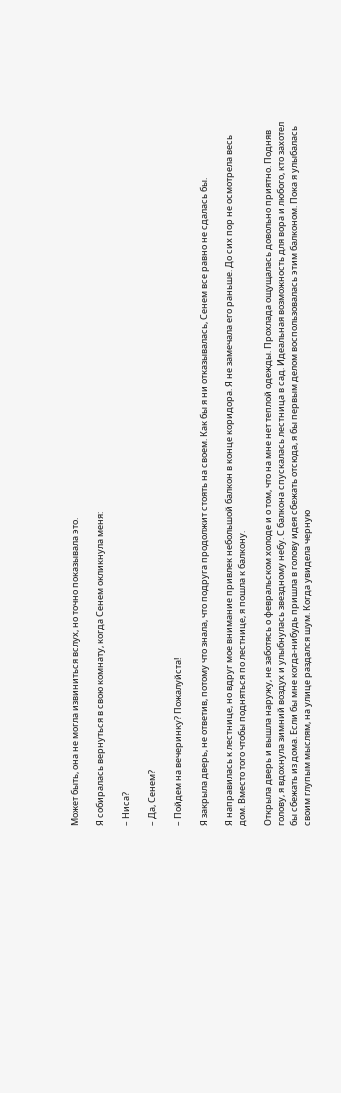Может быть, она не могла извиниться вслух, но точно показывала это.

Я собиралась вернуться в свою комнату, когда Сенем окликнула меня:

– Ниса?

– Да, Сенем?

– Пойдем на вечеринку? Пожалуйста!

Я закрыла дверь, не ответив, потому что знала, что подруга продолжит стоять на своем. Как бы я ни отказывалась, Сенем все равно не сдалась бы.

Я направилась к лестнице, но вдруг мое внимание привлек небольшой балкон в конце коридора. Я не замечала его раньше. До сих пор не осмотрела весь дом. Вместо того чтобы подняться по лестнице, я пошла к балкону.

Открыла дверь и вышла наружу, не заботясь о февральском холоде и о том, что на мне нет теплой одежды. Прохлада ощущалась довольно приятно. Подняв голову, я вдохнула зимний воздух и улыбнулась звездному небу. С балкона спускалась лестница в сад. Идеальная возможность для вора и любого, кто захотел бы сбежать из дома. Если бы мне когда-нибудь пришла в голову идея сбежать отсюда, я бы первым делом воспользовалась этим балконом. Пока я улыбалась своим глупым мыслям, на улице раздался шум. Когда увидела черную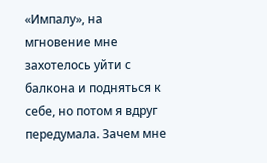«Импалу», на мгновение мне захотелось уйти с балкона и подняться к себе, но потом я вдруг передумала. Зачем мне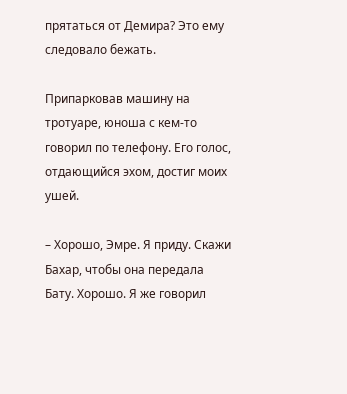прятаться от Демира? Это ему следовало бежать.

Припарковав машину на тротуаре, юноша с кем-то говорил по телефону. Его голос, отдающийся эхом, достиг моих ушей.

– Хорошо, Эмре. Я приду. Скажи Бахар, чтобы она передала Бату. Хорошо. Я же говорил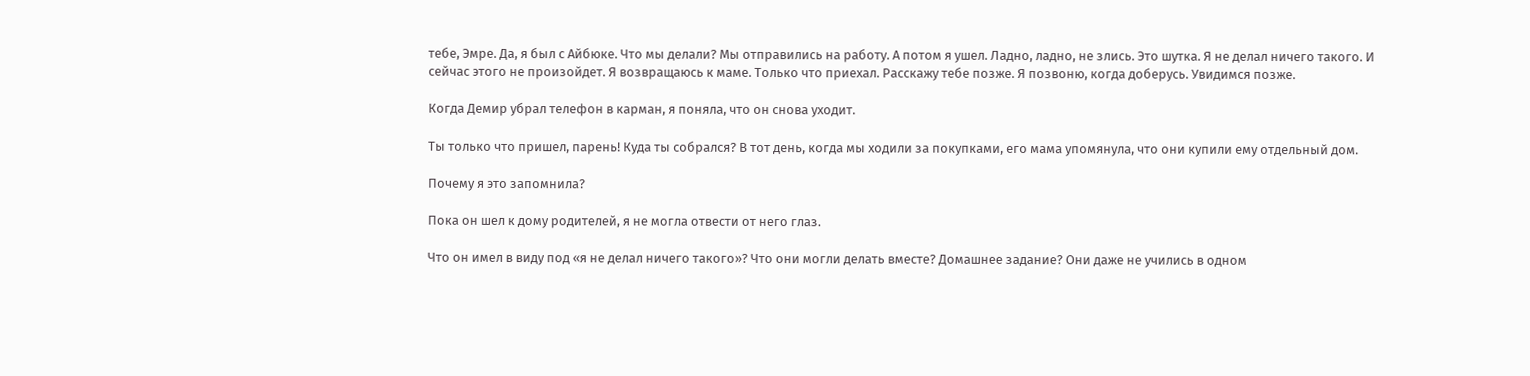тебе, Эмре. Да, я был с Айбюке. Что мы делали? Мы отправились на работу. А потом я ушел. Ладно, ладно, не злись. Это шутка. Я не делал ничего такого. И сейчас этого не произойдет. Я возвращаюсь к маме. Только что приехал. Расскажу тебе позже. Я позвоню, когда доберусь. Увидимся позже.

Когда Демир убрал телефон в карман, я поняла, что он снова уходит.

Ты только что пришел, парень! Куда ты собрался? В тот день, когда мы ходили за покупками, его мама упомянула, что они купили ему отдельный дом.

Почему я это запомнила?

Пока он шел к дому родителей, я не могла отвести от него глаз.

Что он имел в виду под «я не делал ничего такого»? Что они могли делать вместе? Домашнее задание? Они даже не учились в одном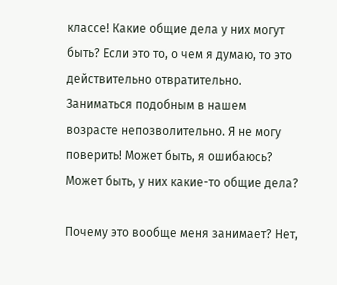классе! Какие общие дела у них могут быть? Если это то, о чем я думаю, то это действительно отвратительно. Заниматься подобным в нашем возрасте непозволительно. Я не могу поверить! Может быть, я ошибаюсь? Может быть, у них какие-то общие дела?

Почему это вообще меня занимает? Нет,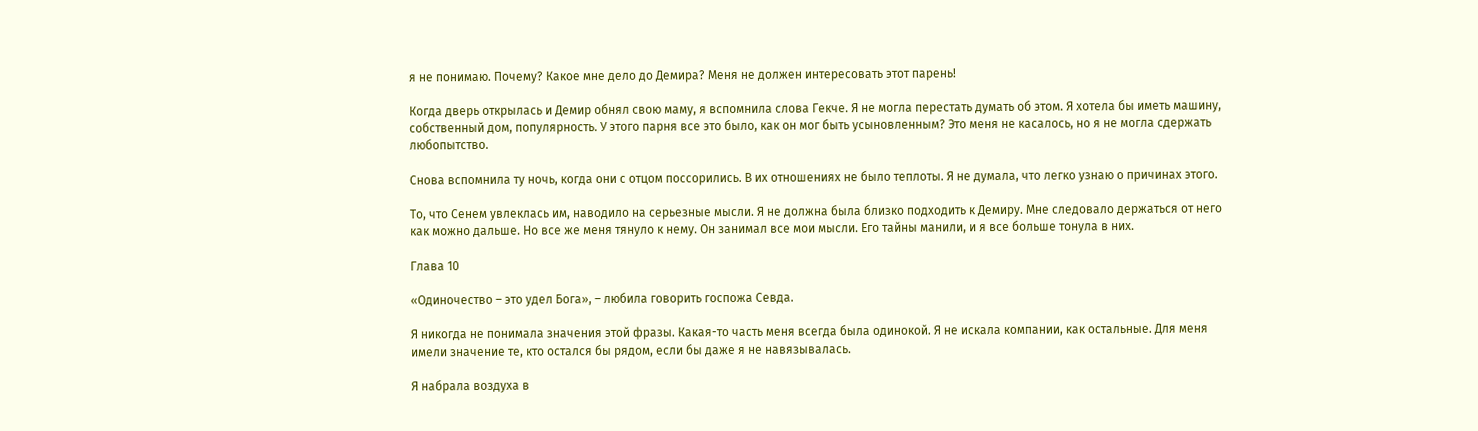я не понимаю. Почему? Какое мне дело до Демира? Меня не должен интересовать этот парень!

Когда дверь открылась и Демир обнял свою маму, я вспомнила слова Гекче. Я не могла перестать думать об этом. Я хотела бы иметь машину, собственный дом, популярность. У этого парня все это было, как он мог быть усыновленным? Это меня не касалось, но я не могла сдержать любопытство.

Снова вспомнила ту ночь, когда они с отцом поссорились. В их отношениях не было теплоты. Я не думала, что легко узнаю о причинах этого.

То, что Сенем увлеклась им, наводило на серьезные мысли. Я не должна была близко подходить к Демиру. Мне следовало держаться от него как можно дальше. Но все же меня тянуло к нему. Он занимал все мои мысли. Его тайны манили, и я все больше тонула в них.

Глава 10

«Одиночество – это удел Бога», – любила говорить госпожа Севда.

Я никогда не понимала значения этой фразы. Какая-то часть меня всегда была одинокой. Я не искала компании, как остальные. Для меня имели значение те, кто остался бы рядом, если бы даже я не навязывалась.

Я набрала воздуха в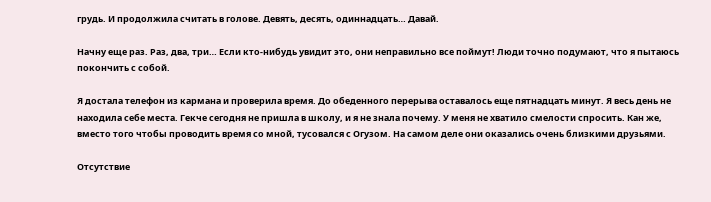грудь. И продолжила считать в голове. Девять, десять, одиннадцать… Давай.

Начну еще раз. Раз, два, три… Если кто-нибудь увидит это, они неправильно все поймут! Люди точно подумают, что я пытаюсь покончить с собой.

Я достала телефон из кармана и проверила время. До обеденного перерыва оставалось еще пятнадцать минут. Я весь день не находила себе места. Гекче сегодня не пришла в школу, и я не знала почему. У меня не хватило смелости спросить. Кан же, вместо того чтобы проводить время со мной, тусовался с Огузом. На самом деле они оказались очень близкими друзьями.

Отсутствие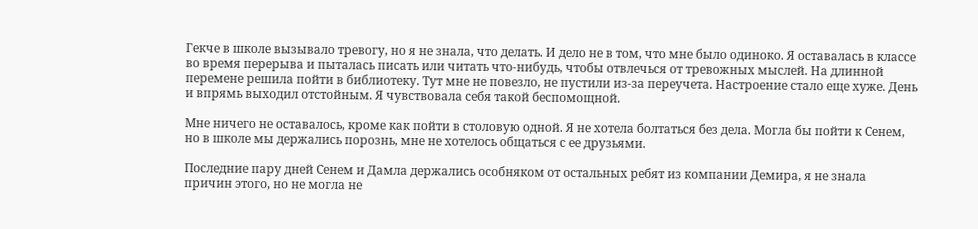Гекче в школе вызывало тревогу, но я не знала, что делать. И дело не в том, что мне было одиноко. Я оставалась в классе во время перерыва и пыталась писать или читать что-нибудь, чтобы отвлечься от тревожных мыслей. На длинной перемене решила пойти в библиотеку. Тут мне не повезло, не пустили из-за переучета. Настроение стало еще хуже. День и впрямь выходил отстойным. Я чувствовала себя такой беспомощной.

Мне ничего не оставалось, кроме как пойти в столовую одной. Я не хотела болтаться без дела. Могла бы пойти к Сенем, но в школе мы держались порознь, мне не хотелось общаться с ее друзьями.

Последние пару дней Сенем и Дамла держались особняком от остальных ребят из компании Демира, я не знала причин этого, но не могла не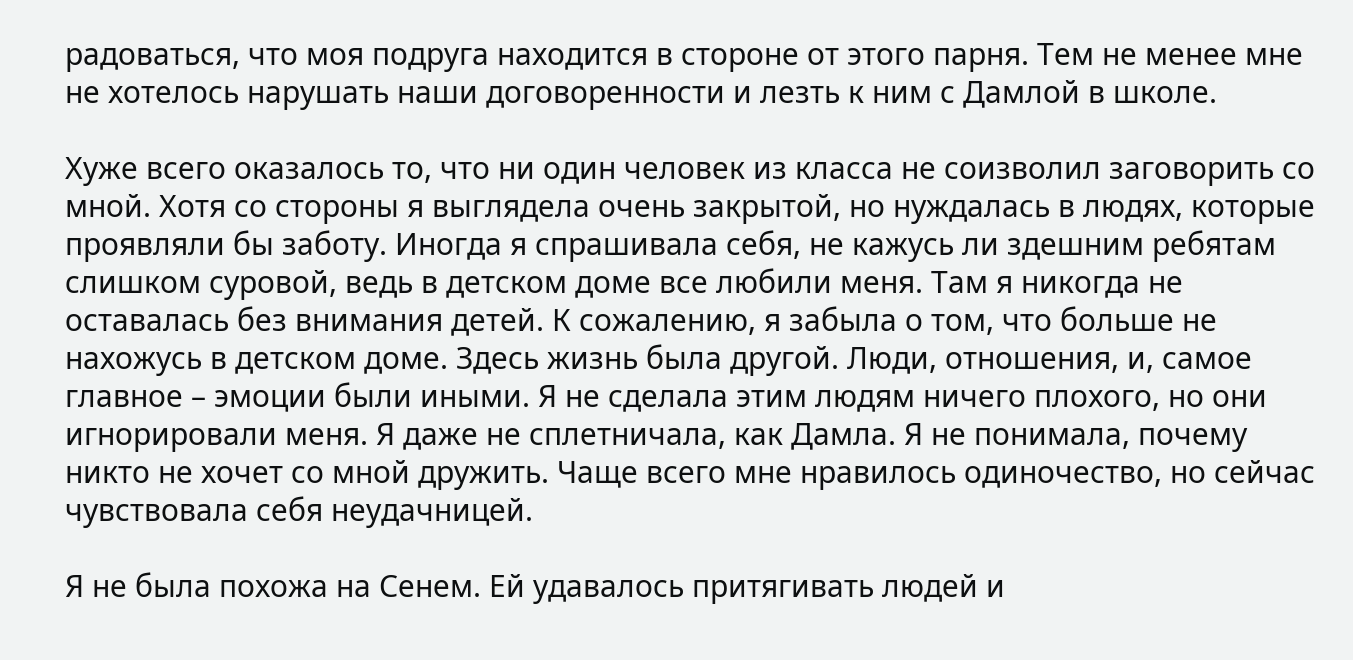радоваться, что моя подруга находится в стороне от этого парня. Тем не менее мне не хотелось нарушать наши договоренности и лезть к ним с Дамлой в школе.

Хуже всего оказалось то, что ни один человек из класса не соизволил заговорить со мной. Хотя со стороны я выглядела очень закрытой, но нуждалась в людях, которые проявляли бы заботу. Иногда я спрашивала себя, не кажусь ли здешним ребятам слишком суровой, ведь в детском доме все любили меня. Там я никогда не оставалась без внимания детей. К сожалению, я забыла о том, что больше не нахожусь в детском доме. Здесь жизнь была другой. Люди, отношения, и, самое главное – эмоции были иными. Я не сделала этим людям ничего плохого, но они игнорировали меня. Я даже не сплетничала, как Дамла. Я не понимала, почему никто не хочет со мной дружить. Чаще всего мне нравилось одиночество, но сейчас чувствовала себя неудачницей.

Я не была похожа на Сенем. Ей удавалось притягивать людей и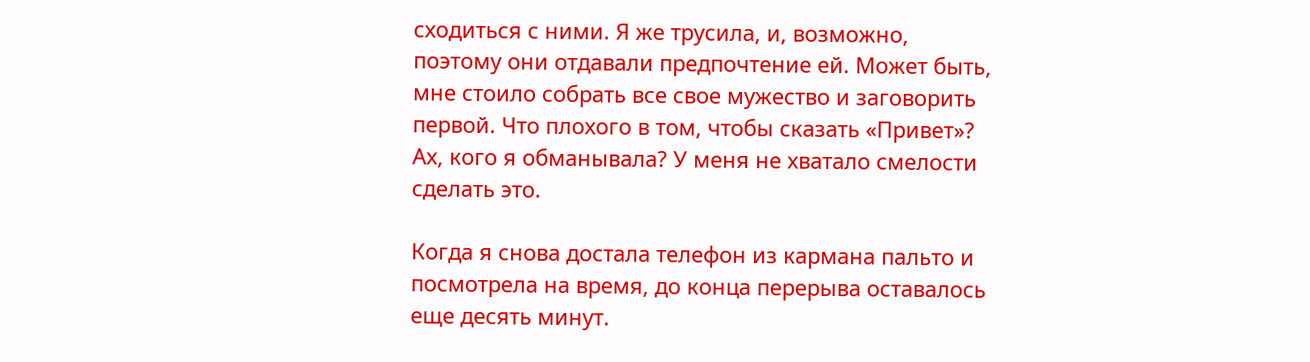сходиться с ними. Я же трусила, и, возможно, поэтому они отдавали предпочтение ей. Может быть, мне стоило собрать все свое мужество и заговорить первой. Что плохого в том, чтобы сказать «Привет»? Ах, кого я обманывала? У меня не хватало смелости сделать это.

Когда я снова достала телефон из кармана пальто и посмотрела на время, до конца перерыва оставалось еще десять минут.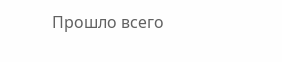Прошло всего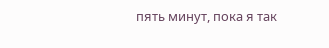пять минут, пока я так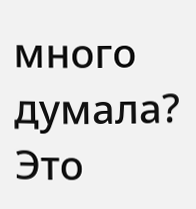много думала? Это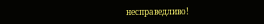несправедливо!